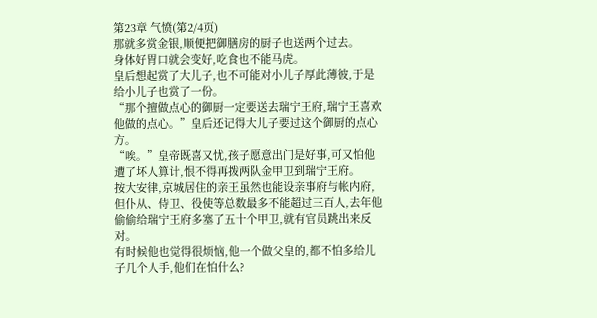第23章 气愤(第2/4页)
那就多赏金银,顺便把御膳房的厨子也送两个过去。
身体好胃口就会变好,吃食也不能马虎。
皇后想起赏了大儿子,也不可能对小儿子厚此薄彼,于是给小儿子也赏了一份。
“那个擅做点心的御厨一定要送去瑞宁王府,瑞宁王喜欢他做的点心。”皇后还记得大儿子要过这个御厨的点心方。
“唉。”皇帝既喜又忧,孩子愿意出门是好事,可又怕他遭了坏人算计,恨不得再拨两队金甲卫到瑞宁王府。
按大安律,京城居住的亲王虽然也能设亲事府与帐内府,但仆从、侍卫、役使等总数最多不能超过三百人,去年他偷偷给瑞宁王府多塞了五十个甲卫,就有官员跳出来反对。
有时候他也觉得很烦恼,他一个做父皇的,都不怕多给儿子几个人手,他们在怕什么?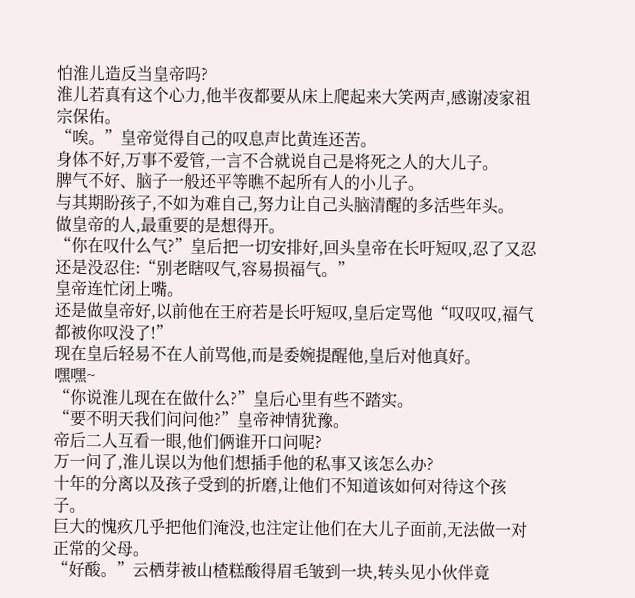怕淮儿造反当皇帝吗?
淮儿若真有这个心力,他半夜都要从床上爬起来大笑两声,感谢凌家祖宗保佑。
“唉。”皇帝觉得自己的叹息声比黄连还苦。
身体不好,万事不爱管,一言不合就说自己是将死之人的大儿子。
脾气不好、脑子一般还平等瞧不起所有人的小儿子。
与其期盼孩子,不如为难自己,努力让自己头脑清醒的多活些年头。
做皇帝的人,最重要的是想得开。
“你在叹什么气?”皇后把一切安排好,回头皇帝在长吁短叹,忍了又忍还是没忍住:“别老瞎叹气,容易损福气。”
皇帝连忙闭上嘴。
还是做皇帝好,以前他在王府若是长吁短叹,皇后定骂他“叹叹叹,福气都被你叹没了!”
现在皇后轻易不在人前骂他,而是委婉提醒他,皇后对他真好。
嘿嘿~
“你说淮儿现在在做什么?”皇后心里有些不踏实。
“要不明天我们问问他?”皇帝神情犹豫。
帝后二人互看一眼,他们俩谁开口问呢?
万一问了,淮儿误以为他们想插手他的私事又该怎么办?
十年的分离以及孩子受到的折磨,让他们不知道该如何对待这个孩子。
巨大的愧疚几乎把他们淹没,也注定让他们在大儿子面前,无法做一对正常的父母。
“好酸。”云栖芽被山楂糕酸得眉毛皱到一块,转头见小伙伴竟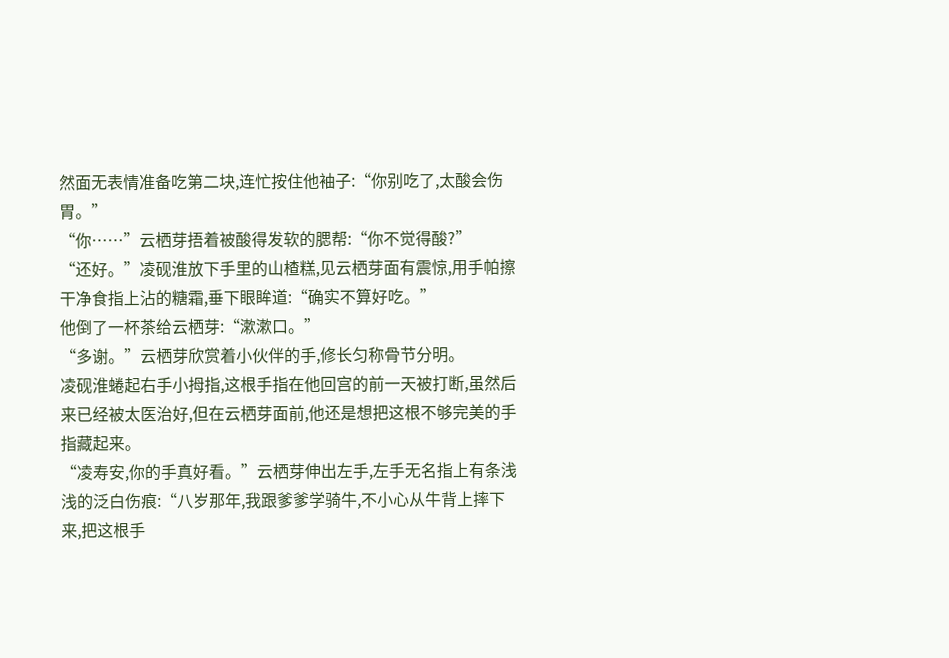然面无表情准备吃第二块,连忙按住他袖子:“你别吃了,太酸会伤胃。”
“你……”云栖芽捂着被酸得发软的腮帮:“你不觉得酸?”
“还好。”凌砚淮放下手里的山楂糕,见云栖芽面有震惊,用手帕擦干净食指上沾的糖霜,垂下眼眸道:“确实不算好吃。”
他倒了一杯茶给云栖芽:“漱漱口。”
“多谢。”云栖芽欣赏着小伙伴的手,修长匀称骨节分明。
凌砚淮蜷起右手小拇指,这根手指在他回宫的前一天被打断,虽然后来已经被太医治好,但在云栖芽面前,他还是想把这根不够完美的手指藏起来。
“凌寿安,你的手真好看。”云栖芽伸出左手,左手无名指上有条浅浅的泛白伤痕:“八岁那年,我跟爹爹学骑牛,不小心从牛背上摔下来,把这根手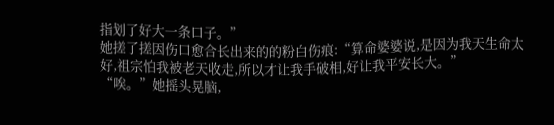指划了好大一条口子。”
她搓了搓因伤口愈合长出来的的粉白伤痕:“算命婆婆说,是因为我天生命太好,祖宗怕我被老天收走,所以才让我手破相,好让我平安长大。”
“唉。”她摇头晃脑,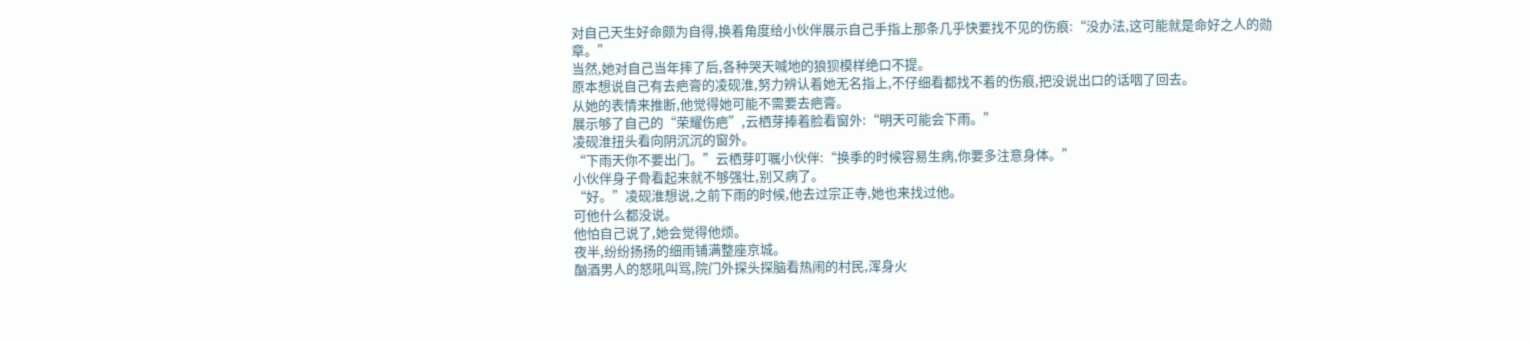对自己天生好命颇为自得,换着角度给小伙伴展示自己手指上那条几乎快要找不见的伤痕:“没办法,这可能就是命好之人的勋章。”
当然,她对自己当年摔了后,各种哭天喊地的狼狈模样绝口不提。
原本想说自己有去疤膏的凌砚淮,努力辨认着她无名指上,不仔细看都找不着的伤痕,把没说出口的话咽了回去。
从她的表情来推断,他觉得她可能不需要去疤膏。
展示够了自己的“荣耀伤疤”,云栖芽捧着脸看窗外:“明天可能会下雨。”
凌砚淮扭头看向阴沉沉的窗外。
“下雨天你不要出门。”云栖芽叮嘱小伙伴:“换季的时候容易生病,你要多注意身体。”
小伙伴身子骨看起来就不够强壮,别又病了。
“好。”凌砚淮想说,之前下雨的时候,他去过宗正寺,她也来找过他。
可他什么都没说。
他怕自己说了,她会觉得他烦。
夜半,纷纷扬扬的细雨铺满整座京城。
酗酒男人的怒吼叫骂,院门外探头探脑看热闹的村民,浑身火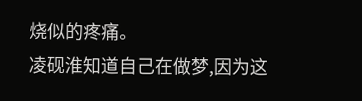烧似的疼痛。
凌砚淮知道自己在做梦,因为这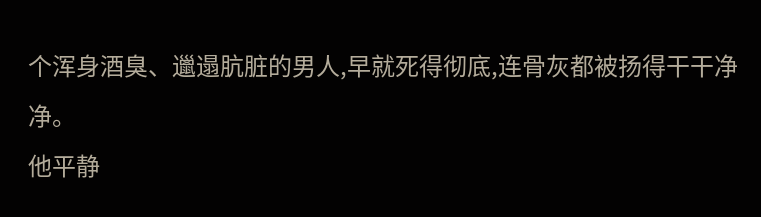个浑身酒臭、邋遢肮脏的男人,早就死得彻底,连骨灰都被扬得干干净净。
他平静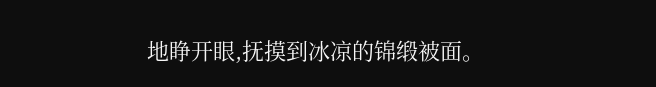地睁开眼,抚摸到冰凉的锦缎被面。